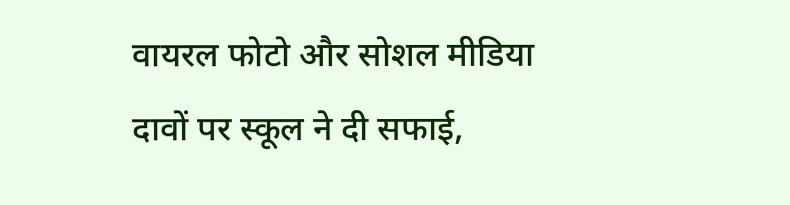वायरल फोटो और सोशल मीडिया दावों पर स्कूल ने दी सफाई,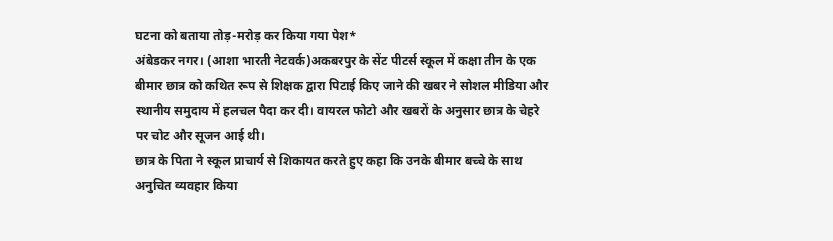घटना को बताया तोड़-मरोड़ कर किया गया पेश*
अंबेडकर नगर। (आशा भारती नेटवर्क)अकबरपुर के सेंट पीटर्स स्कूल में कक्षा तीन के एक बीमार छात्र को कथित रूप से शिक्षक द्वारा पिटाई किए जाने की खबर ने सोशल मीडिया और स्थानीय समुदाय में हलचल पैदा कर दी। वायरल फोटो और खबरों के अनुसार छात्र के चेहरे पर चोट और सूजन आई थी।
छात्र के पिता ने स्कूल प्राचार्य से शिकायत करते हुए कहा कि उनके बीमार बच्चे के साथ अनुचित व्यवहार किया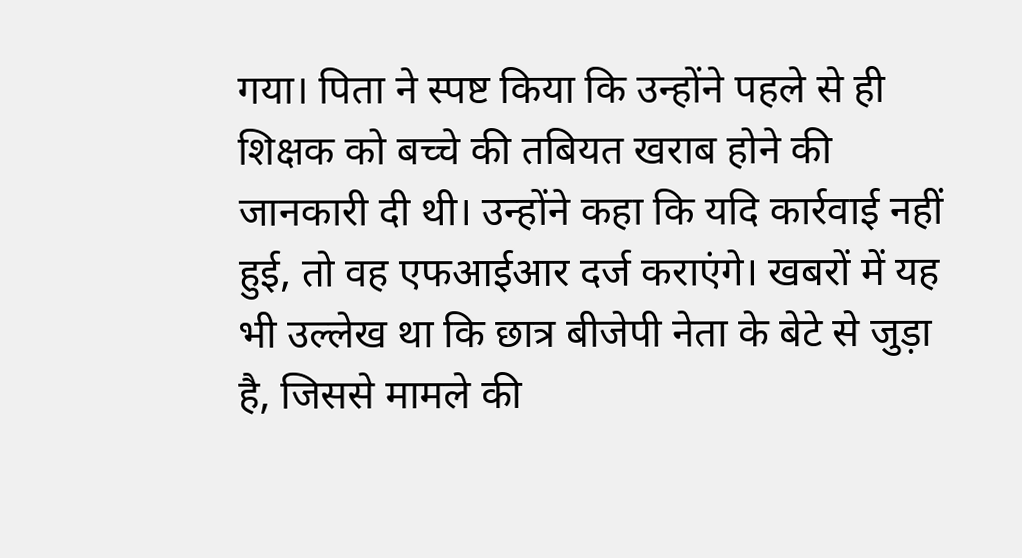गया। पिता ने स्पष्ट किया कि उन्होंने पहले से ही शिक्षक को बच्चे की तबियत खराब होने की जानकारी दी थी। उन्होंने कहा कि यदि कार्रवाई नहीं हुई, तो वह एफआईआर दर्ज कराएंगे। खबरों में यह भी उल्लेख था कि छात्र बीजेपी नेता के बेटे से जुड़ा है, जिससे मामले की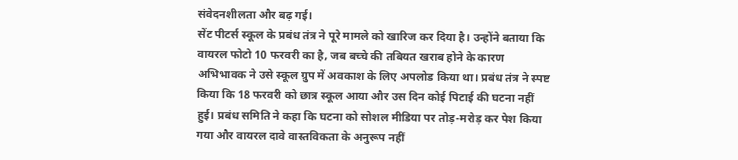संवेदनशीलता और बढ़ गई।
सेंट पीटर्स स्कूल के प्रबंध तंत्र ने पूरे मामले को खारिज कर दिया है। उन्होंने बताया कि वायरल फोटो 10 फरवरी का है, जब बच्चे की तबियत खराब होने के कारण अभिभावक ने उसे स्कूल ग्रुप में अवकाश के लिए अपलोड किया था। प्रबंध तंत्र ने स्पष्ट किया कि 18 फरवरी को छात्र स्कूल आया और उस दिन कोई पिटाई की घटना नहीं हुई। प्रबंध समिति ने कहा कि घटना को सोशल मीडिया पर तोड़-मरोड़ कर पेश किया गया और वायरल दावे वास्तविकता के अनुरूप नहीं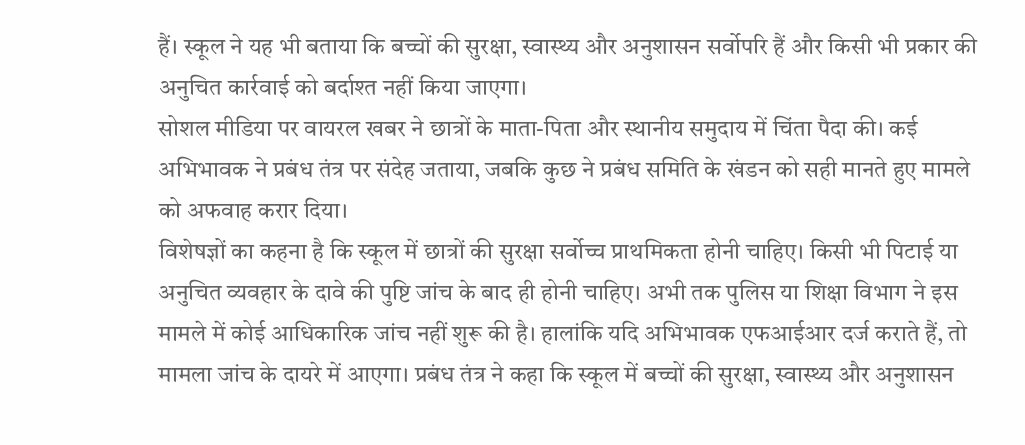हैं। स्कूल ने यह भी बताया कि बच्चों की सुरक्षा, स्वास्थ्य और अनुशासन सर्वोपरि हैं और किसी भी प्रकार की अनुचित कार्रवाई को बर्दाश्त नहीं किया जाएगा।
सोशल मीडिया पर वायरल खबर ने छात्रों के माता-पिता और स्थानीय समुदाय में चिंता पैदा की। कई अभिभावक ने प्रबंध तंत्र पर संदेह जताया, जबकि कुछ ने प्रबंध समिति के खंडन को सही मानते हुए मामले को अफवाह करार दिया।
विशेषज्ञों का कहना है कि स्कूल में छात्रों की सुरक्षा सर्वोच्च प्राथमिकता होनी चाहिए। किसी भी पिटाई या अनुचित व्यवहार के दावे की पुष्टि जांच के बाद ही होनी चाहिए। अभी तक पुलिस या शिक्षा विभाग ने इस मामले में कोई आधिकारिक जांच नहीं शुरू की है। हालांकि यदि अभिभावक एफआईआर दर्ज कराते हैं, तो मामला जांच के दायरे में आएगा। प्रबंध तंत्र ने कहा कि स्कूल में बच्चों की सुरक्षा, स्वास्थ्य और अनुशासन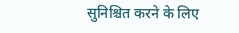सुनिश्चित करने के लिए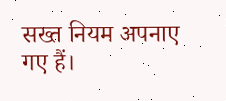सख्त नियम अपनाए गए हैं।